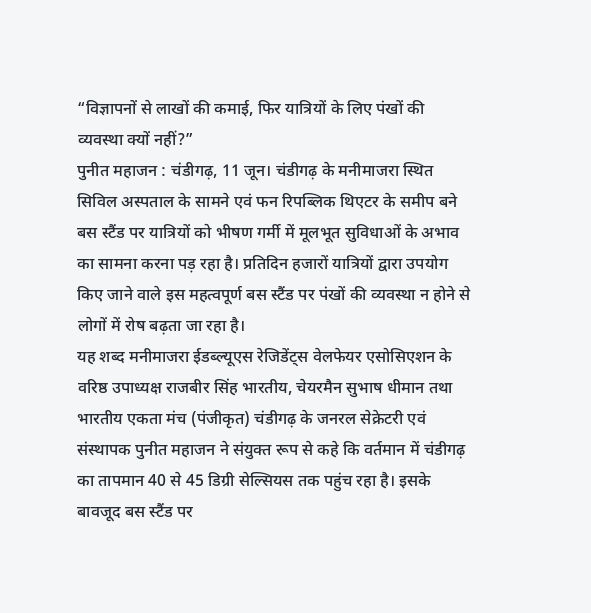“विज्ञापनों से लाखों की कमाई, फिर यात्रियों के लिए पंखों की व्यवस्था क्यों नहीं?”
पुनीत महाजन : चंडीगढ़, 11 जून। चंडीगढ़ के मनीमाजरा स्थित सिविल अस्पताल के सामने एवं फन रिपब्लिक थिएटर के समीप बने बस स्टैंड पर यात्रियों को भीषण गर्मी में मूलभूत सुविधाओं के अभाव का सामना करना पड़ रहा है। प्रतिदिन हजारों यात्रियों द्वारा उपयोग किए जाने वाले इस महत्वपूर्ण बस स्टैंड पर पंखों की व्यवस्था न होने से लोगों में रोष बढ़ता जा रहा है।
यह शब्द मनीमाजरा ईडब्ल्यूएस रेजिडेंट्स वेलफेयर एसोसिएशन के वरिष्ठ उपाध्यक्ष राजबीर सिंह भारतीय, चेयरमैन सुभाष धीमान तथा भारतीय एकता मंच (पंजीकृत) चंडीगढ़ के जनरल सेक्रेटरी एवं संस्थापक पुनीत महाजन ने संयुक्त रूप से कहे कि वर्तमान में चंडीगढ़ का तापमान 40 से 45 डिग्री सेल्सियस तक पहुंच रहा है। इसके बावजूद बस स्टैंड पर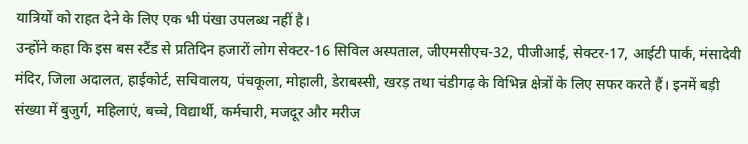यात्रियों को राहत देने के लिए एक भी पंखा उपलब्ध नहीं है।
उन्होंने कहा कि इस बस स्टैंड से प्रतिदिन हजारों लोग सेक्टर-16 सिविल अस्पताल, जीएमसीएच-32, पीजीआई, सेक्टर-17, आईटी पार्क, मंसादेवी मंदिर, जिला अदालत, हाईकोर्ट, सचिवालय, पंचकूला, मोहाली, डेराबस्सी, खरड़ तथा चंडीगढ़ के विभिन्न क्षेत्रों के लिए सफर करते हैं। इनमें बड़ी संख्या में बुजुर्ग, महिलाएं, बच्चे, विद्यार्थी, कर्मचारी, मजदूर और मरीज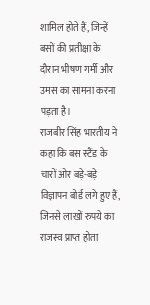शामिल होते हैं, जिन्हें बसों की प्रतीक्षा के दौरान भीषण गर्मी और उमस का सामना करना पड़ता है।
राजबीर सिंह भारतीय ने कहा कि बस स्टैंड के चारों ओर बड़े-बड़े विज्ञापन बोर्ड लगे हुए हैं, जिनसे लाखों रुपये का राजस्व प्राप्त होता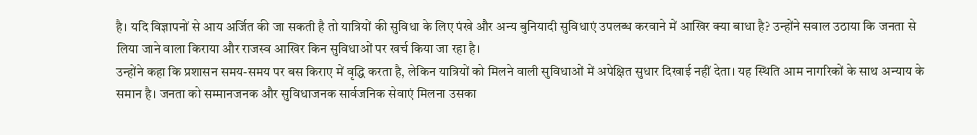है। यदि विज्ञापनों से आय अर्जित की जा सकती है तो यात्रियों की सुविधा के लिए पंखे और अन्य बुनियादी सुविधाएं उपलब्ध करवाने में आखिर क्या बाधा है? उन्होंने सवाल उठाया कि जनता से लिया जाने वाला किराया और राजस्व आखिर किन सुविधाओं पर खर्च किया जा रहा है।
उन्होंने कहा कि प्रशासन समय-समय पर बस किराए में वृद्धि करता है, लेकिन यात्रियों को मिलने वाली सुविधाओं में अपेक्षित सुधार दिखाई नहीं देता। यह स्थिति आम नागरिकों के साथ अन्याय के समान है। जनता को सम्मानजनक और सुविधाजनक सार्वजनिक सेवाएं मिलना उसका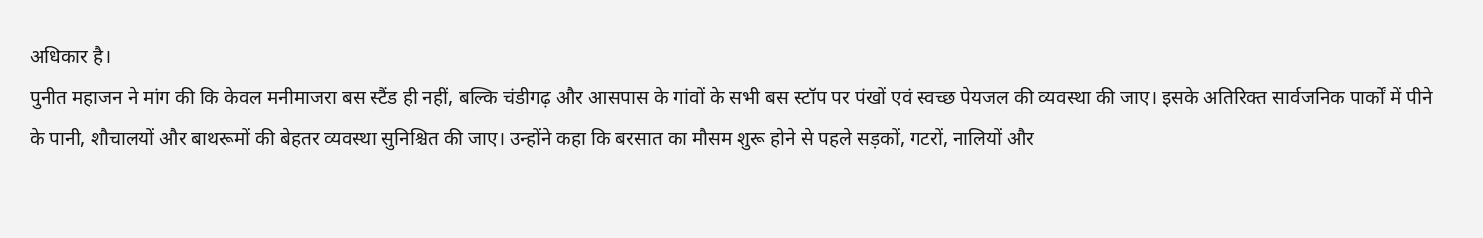अधिकार है।
पुनीत महाजन ने मांग की कि केवल मनीमाजरा बस स्टैंड ही नहीं, बल्कि चंडीगढ़ और आसपास के गांवों के सभी बस स्टॉप पर पंखों एवं स्वच्छ पेयजल की व्यवस्था की जाए। इसके अतिरिक्त सार्वजनिक पार्कों में पीने के पानी, शौचालयों और बाथरूमों की बेहतर व्यवस्था सुनिश्चित की जाए। उन्होंने कहा कि बरसात का मौसम शुरू होने से पहले सड़कों, गटरों, नालियों और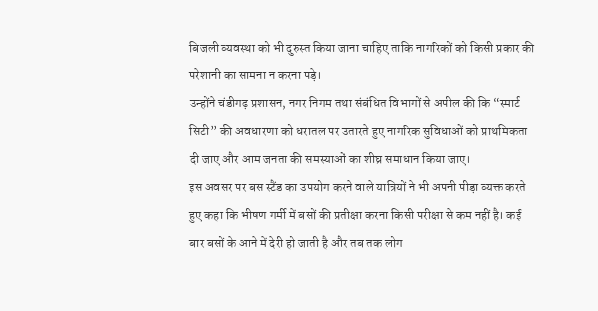बिजली व्यवस्था को भी दुरुस्त किया जाना चाहिए ताकि नागरिकों को किसी प्रकार की परेशानी का सामना न करना पड़े।
उन्होंने चंडीगढ़ प्रशासन, नगर निगम तथा संबंधित विभागों से अपील की कि “स्मार्ट सिटी” की अवधारणा को धरातल पर उतारते हुए नागरिक सुविधाओं को प्राथमिकता दी जाए और आम जनता की समस्याओं का शीघ्र समाधान किया जाए।
इस अवसर पर बस स्टैंड का उपयोग करने वाले यात्रियों ने भी अपनी पीड़ा व्यक्त करते हुए कहा कि भीषण गर्मी में बसों की प्रतीक्षा करना किसी परीक्षा से कम नहीं है। कई बार बसों के आने में देरी हो जाती है और तब तक लोग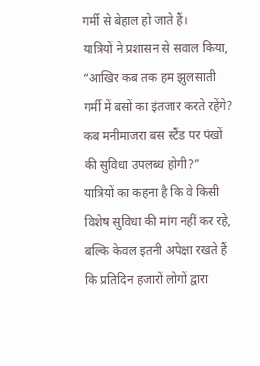गर्मी से बेहाल हो जाते हैं।
यात्रियों ने प्रशासन से सवाल किया, “आखिर कब तक हम झुलसाती गर्मी में बसों का इंतजार करते रहेंगे? कब मनीमाजरा बस स्टैंड पर पंखों की सुविधा उपलब्ध होगी?”
यात्रियों का कहना है कि वे किसी विशेष सुविधा की मांग नहीं कर रहे, बल्कि केवल इतनी अपेक्षा रखते हैं कि प्रतिदिन हजारों लोगों द्वारा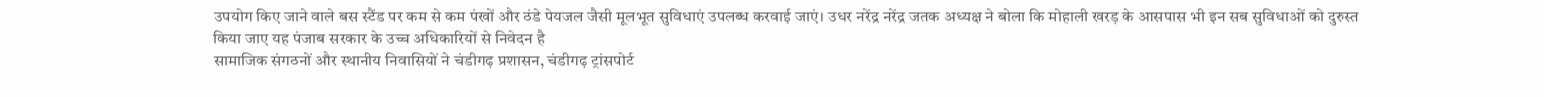उपयोग किए जाने वाले बस स्टैंड पर कम से कम पंखों और ठंडे पेयजल जैसी मूलभूत सुविधाएं उपलब्ध करवाई जाएं। उधर नरेंद्र नरेंद्र जतक अध्यक्ष ने बोला कि मोहाली खरड़ के आसपास भी इन सब सुविधाओं को दुरुस्त किया जाए यह पंजाब सरकार के उच्च अधिकारियों से निवेदन है
सामाजिक संगठनों और स्थानीय निवासियों ने चंडीगढ़ प्रशासन, चंडीगढ़ ट्रांसपोर्ट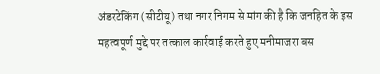अंडरटेकिंग (सीटीयू) तथा नगर निगम से मांग की है कि जनहित के इस महत्वपूर्ण मुद्दे पर तत्काल कार्रवाई करते हुए मनीमाजरा बस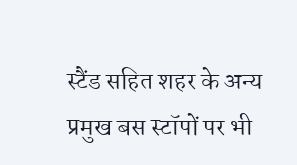स्टैंड सहित शहर के अन्य प्रमुख बस स्टॉपों पर भी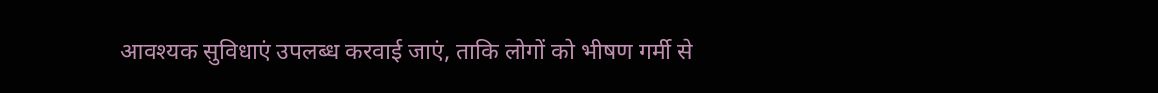आवश्यक सुविधाएं उपलब्ध करवाई जाएं, ताकि लोगों को भीषण गर्मी से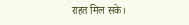राहत मिल सके।